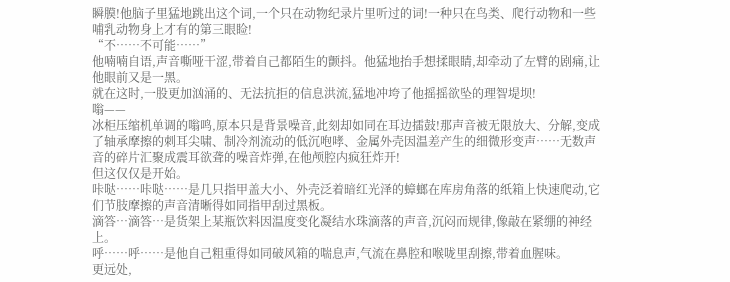瞬膜!他脑子里猛地跳出这个词,一个只在动物纪录片里听过的词!一种只在鸟类、爬行动物和一些哺乳动物身上才有的第三眼睑!
“不……不可能……”
他喃喃自语,声音嘶哑干涩,带着自己都陌生的颤抖。他猛地抬手想揉眼睛,却牵动了左臂的剧痛,让他眼前又是一黑。
就在这时,一股更加汹涌的、无法抗拒的信息洪流,猛地冲垮了他摇摇欲坠的理智堤坝!
嗡——
冰柜压缩机单调的嗡鸣,原本只是背景噪音,此刻却如同在耳边擂鼓!那声音被无限放大、分解,变成了轴承摩擦的刺耳尖啸、制冷剂流动的低沉咆哮、金属外壳因温差产生的细微形变声……无数声音的碎片汇聚成震耳欲聋的噪音炸弹,在他颅腔内疯狂炸开!
但这仅仅是开始。
咔哒……咔哒……是几只指甲盖大小、外壳泛着暗红光泽的蟑螂在库房角落的纸箱上快速爬动,它们节肢摩擦的声音清晰得如同指甲刮过黑板。
滴答…滴答…是货架上某瓶饮料因温度变化凝结水珠滴落的声音,沉闷而规律,像敲在紧绷的神经上。
呼……呼……是他自己粗重得如同破风箱的喘息声,气流在鼻腔和喉咙里刮擦,带着血腥味。
更远处,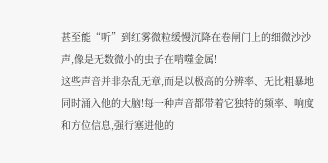甚至能“听”到红雾微粒缓慢沉降在卷闸门上的细微沙沙声,像是无数微小的虫子在啃噬金属!
这些声音并非杂乱无章,而是以极高的分辨率、无比粗暴地同时涌入他的大脑!每一种声音都带着它独特的频率、响度和方位信息,强行塞进他的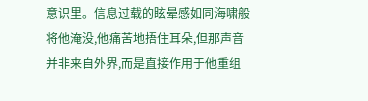意识里。信息过载的眩晕感如同海啸般将他淹没,他痛苦地捂住耳朵,但那声音并非来自外界,而是直接作用于他重组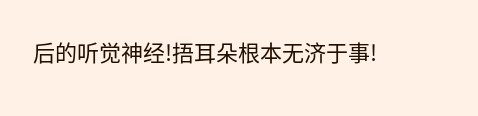后的听觉神经!捂耳朵根本无济于事!